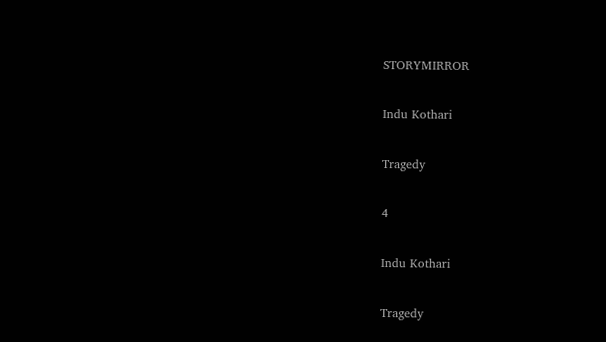STORYMIRROR

Indu Kothari

Tragedy

4

Indu Kothari

Tragedy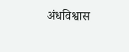अंधविश्वास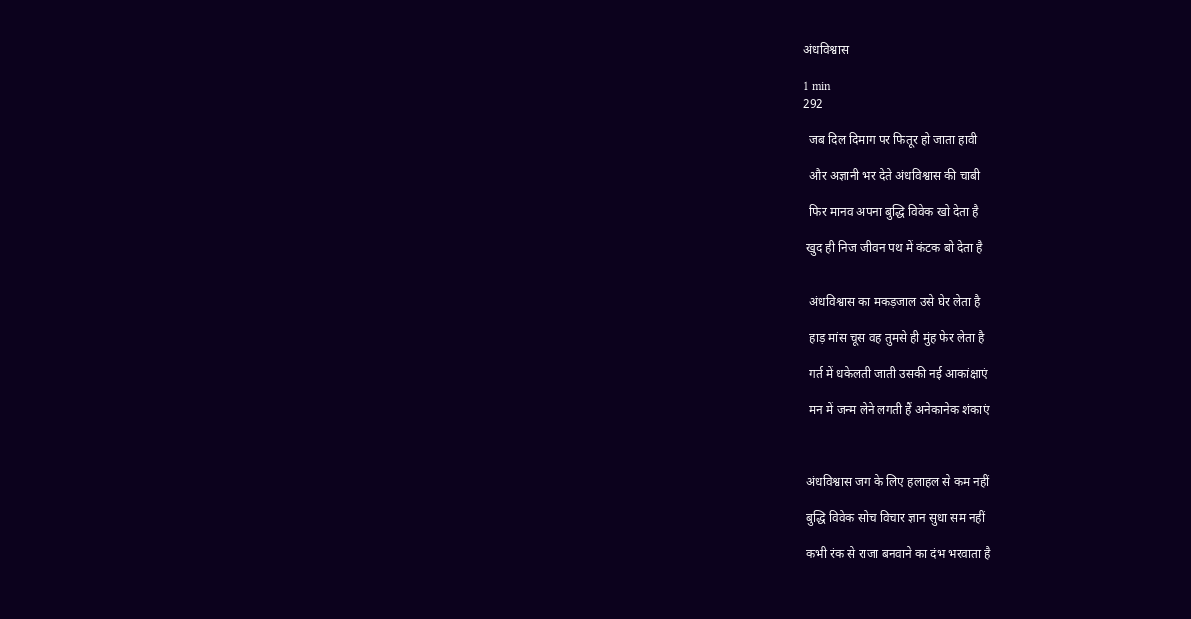अंधविश्वास

1 min
292

  जब दिल दिमाग पर फितूर हो जाता हावी

  और अज्ञानी भर देते अंधविश्वास की चाबी

  फिर मानव अपना बुद्धि विवेक खो देता है

 खुद ही निज जीवन पथ में कंटक बो देता है


  अंधविश्वास का मकड़जाल उसे घेर लेता है

  हाड़ मांस चूस वह तुमसे ही मुंह फेर लेता है

  गर्त में धकेलती जाती उसकी नई आकांक्षाएं

  मन में जन्म लेने लगती हैं अनेकानेक शंकाएं



 अंधविश्वास जग के‌ लिए हलाहल से कम नहीं

 बुद्धि विवेक सोच विचार ज्ञान सुधा सम नहीं

 कभी रंक से राजा बनवाने का दंभ भरवाता है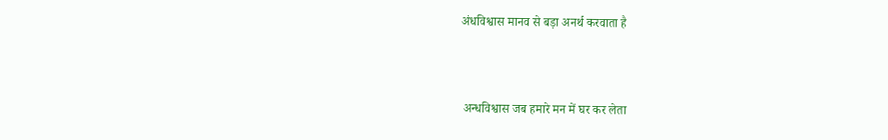अंधविश्वास मानव से बड़ा अनर्थ करवाता है



 अन्धविश्वास जब हमारे मन में घर कर लेता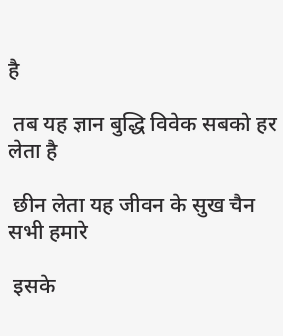है

 तब यह ज्ञान बुद्धि विवेक सबको हर लेता है

 छीन लेता यह जीवन के सुख चैन सभी हमारे

 इसके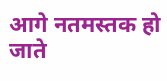आगे नतमस्तक हो जाते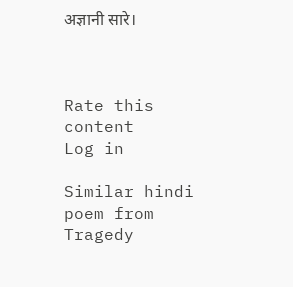अज्ञानी सारे।



Rate this content
Log in

Similar hindi poem from Tragedy